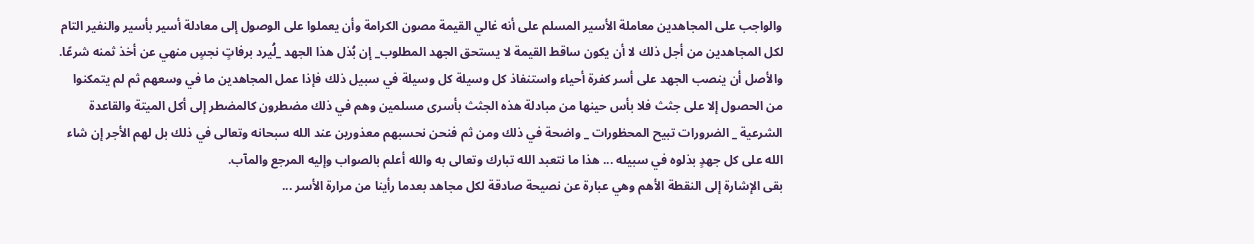والواجب على المجاهدين معاملة الأسير المسلم على أنه غالي القيمة مصون الكرامة وأن يعملوا على الوصول إلى معادلة أسير بأسير والنفير التام لكل المجاهدين من أجل ذلك لا أن يكون ساقط القيمة لا يستحق الجهد المطلوب_ إن بُذل هذا الجهد _لُيرد برفاتٍ نجسٍ منهي عن أخذ ثمنه شرعًا.
والأصل أن ينصب الجهد على أسر كفرة أحياء واستنفاذ كل وسيلة كل وسيلة في سبيل ذلك فإذا عمل المجاهدين ما في وسعهم ثم لم يتمكنوا من الحصول إلا على جثث فلا بأس حينها من مبادلة هذه الجثث بأسرى مسلمين وهم في ذلك مضطرون كالمضطر إلى أكل الميتة والقاعدة الشرعية _ الضرورات تبيح المحظورات _ واضحة في ذلك ومن ثم فنحن نحسبهم معذورين عند الله سبحانه وتعالى في ذلك بل لهم الأجر إن شاء الله على كل جهدٍ بذلوه في سبيله ... هذا ما نتعبد الله تبارك وتعالى به والله أعلم بالصواب وإليه المرجع والمآب.
بقى الإشارة إلى النقطة الأهم وهي عبارة عن نصيحة صادقة لكل مجاهد بعدما رأينا من مرارة الأسر ...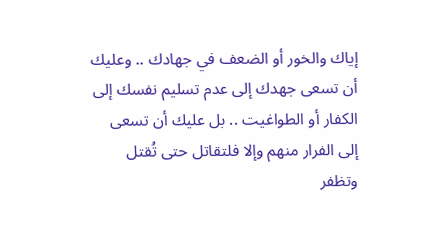إياك والخور أو الضعف في جهادك .. وعليك أن تسعى جهدك إلى عدم تسليم نفسك إلى الكفار أو الطواغيت .. بل عليك أن تسعى إلى الفرار منهم وإلا فلتقاتل حتى تُقتل وتظفر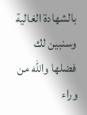بالشهادة الغالية وسنبين لك فضلها والله من وراء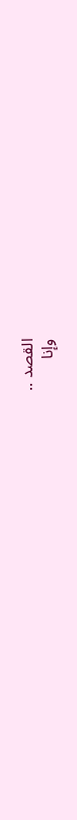القصد ..
وإنا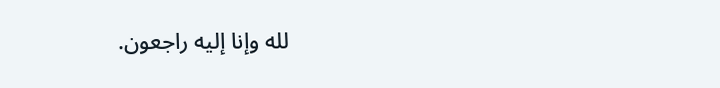لله وإنا إليه راجعون.